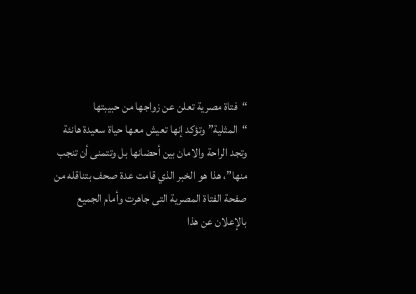“فتاة مصرية تعلن عن زواجها من حبيبتها “المثلية” وتؤكد إنها تعيش معها حياة سعيدة هانئة وتجد الراحة والامان بين أحضانها بل وتتمنى أن تنجب منها”، هذا هو الخبر الذي قامت عدة صحف بتناقله من صفحة الفتاة المصرية التى جاهرت وأمام الجميع بالإعلان عن هذا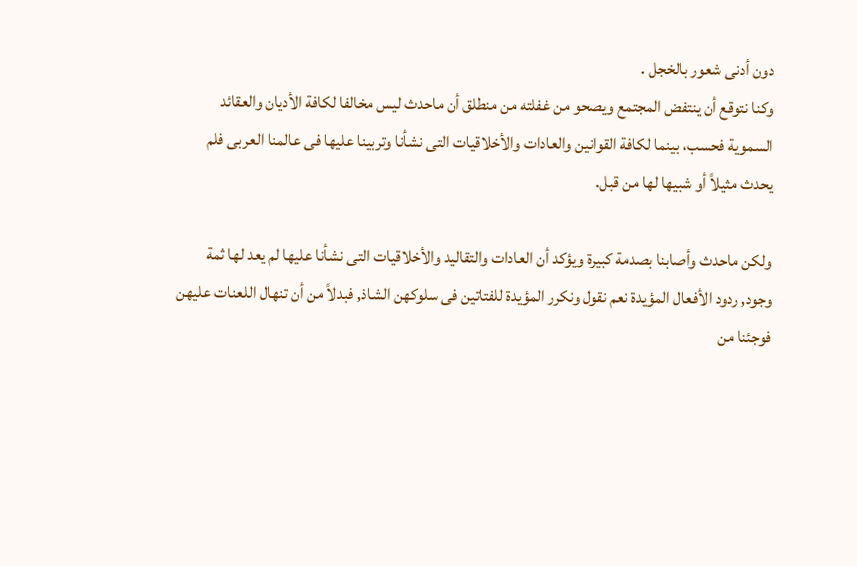دون أدنى شعور بالخجل .
وكنا نتوقع أن ينتفض المجتمع ويصحو من غفلته من منطلق أن ماحدث ليس مخالفا لكافة الأديان والعقائد السموية فحسب، بينما لكافة القوانين والعادات والأخلاقيات التى نشأنا وتربينا عليها فى عالمنا العربى فلم يحدث مثيلاً أو شبيها لها من قبل.

ولكن ماحدث وأصابنا بصدمة كبيرة ويؤكد أن العادات والتقاليد والأخلاقيات التى نشأنا عليها لم يعد لها ثمة وجود, ردود الأفعال المؤيدة نعم نقول ونكرر المؤيدة للفتاتين فى سلوكهن الشاذ, فبدلاً من أن تنهال اللعنات عليهن فوجئنا من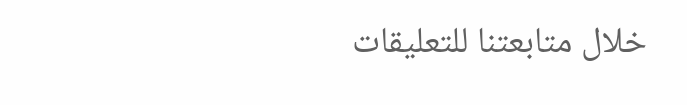خلال متابعتنا للتعليقات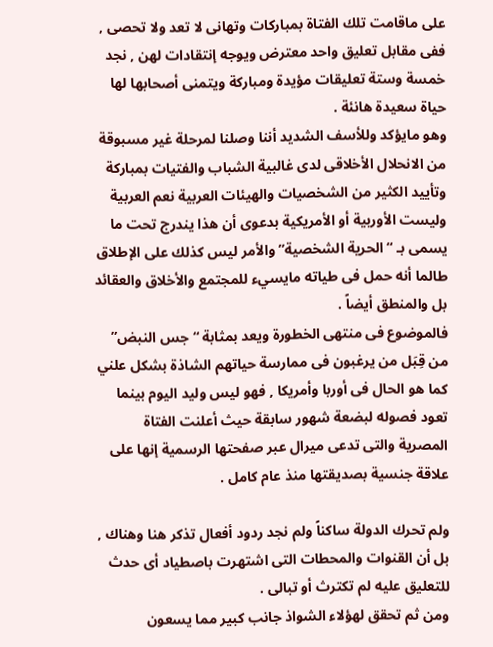على ماقامت تلك الفتاة بمباركات وتهانى لا تعد ولا تحصى , ففى مقابل تعليق واحد معترض ويوجه إنتقادات لهن , نجد خمسة وستة تعليقات مؤيدة ومباركة ويتمنى أصحابها لها حياة سعيدة هانئة .
وهو مايؤكد وللأسف الشديد أننا وصلنا لمرحلة غير مسبوقة من الانحلال الأخلاقى لدى غالبية الشباب والفتيات بمباركة وتأييد الكثير من الشخصيات والهيئات العربية نعم العربية وليست الأوربية أو الأمريكية بدعوى أن هذا يندرج تحت ما يسمى بـ “الحرية الشخصية” والأمر ليس كذلك على الإطلاق طالما أنه حمل فى طياته مايسيء للمجتمع والأخلاق والعقائد بل والمنطق أيضاً .
فالموضوع فى منتهى الخطورة ويعد بمثابة “جس النبض” من قِبَل من يرغبون فى ممارسة حياتهم الشاذة بشكل علني كما هو الحال فى أوربا وأمريكا , فهو ليس وليد اليوم بينما تعود فصوله لبضعة شهور سابقة حيث أعلنت الفتاة المصرية والتى تدعى ميرال عبر صفحتها الرسمية إنها على علاقة جنسية بصديقتها منذ عام كامل .

ولم تحرك الدولة ساكناً ولم نجد ردود أفعال تذكر هنا وهناك , بل أن القنوات والمحطات التى اشتهرت باصطياد أى حدث للتعليق عليه لم تكترث أو تبالى .
ومن ثم تحقق لهؤلاء الشواذ جانب كبير مما يسعون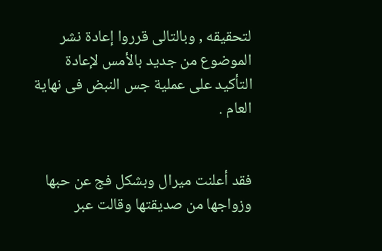لتحقيقه , وبالتالى قرروا إعادة نشر الموضوع من جديد بالأمس لإعادة التأكيد على عملية جس النبض فى نهاية العام .


فقد أعلنت ميرال وبشكل فج عن حبها وزواجها من صديقتها وقالت عبر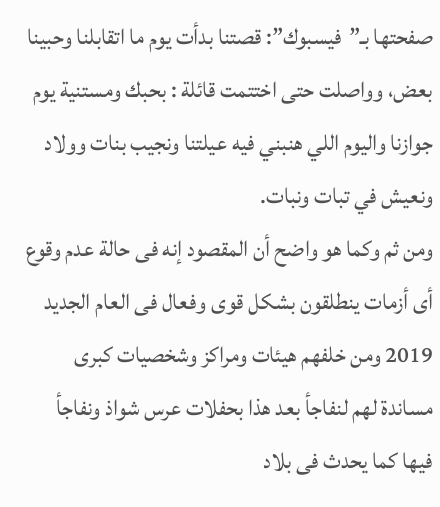صفحتها بـ”فيسبوك”: قصتنا بدأت يوم ما اتقابلنا وحبينا بعض، وواصلت حتى اختتمت قائلة : بحبك ومستنية يوم جوازنا واليوم اللي هنبني فيه عيلتنا ونجيب بنات وولاد ونعيش في تبات ونبات.
ومن ثم وكما هو واضح أن المقصود إنه فى حالة عدم وقوع أى أزمات ينطلقون بشكل قوى وفعال فى العام الجديد 2019 ومن خلفهم هيئات ومراكز وشخصيات كبرى مساندة لهم لنفاجأ بعد هذا بحفلات عرس شواذ ونفاجأ فيها كما يحدث فى بلاد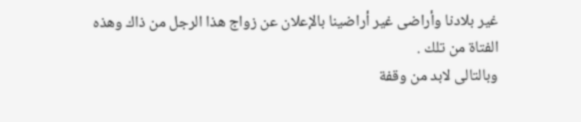غير بلادنا وأراضى غير أراضينا بالإعلان عن زواج هذا الرجل من ذاك وهذه الفتاة من تلك .
وبالتالى لابد من وقفة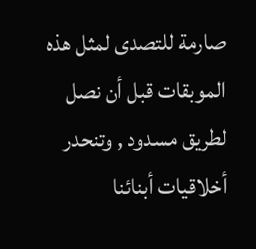صارمة للتصدى لمثل هذه الموبقات قبل أن نصل لطريق مسدود , وتنحدر أخلاقيات أبنائنا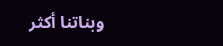وبناتنا أكثر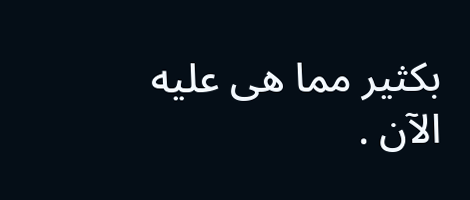بكثير مما هى عليه الآن .